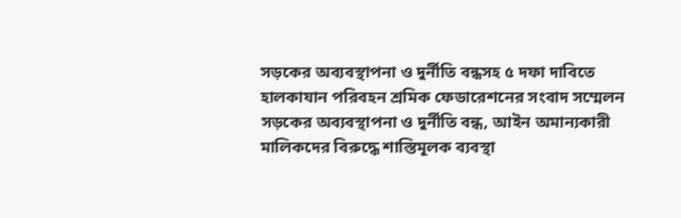সড়কের অব্যবস্থাপনা ও দুর্নীতি বন্ধসহ ৫ দফা দাবিতে হালকাযান পরিবহন শ্রমিক ফেডারেশনের সংবাদ সম্মেলন
সড়কের অব্যবস্থাপনা ও দুর্নীতি বন্ধ, আইন অমান্যকারী মালিকদের বিরুদ্ধে শাস্তিমূলক ব্যবস্থা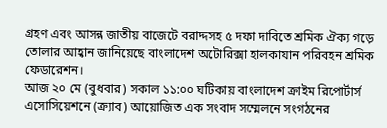গ্রহণ এবং আসন্ন জাতীয় বাজেটে বরাদ্দসহ ৫ দফা দাবিতে শ্রমিক ঐক্য গড়ে তোলার আহ্বান জানিয়েছে বাংলাদেশ অটোরিক্সা হালকাযান পরিবহন শ্রমিক ফেডারেশন।
আজ ২০ মে (বুধবার) সকাল ১১:০০ ঘটিকায় বাংলাদেশ ক্রাইম রিপোর্টার্স এসোসিয়েশনে (ক্র্যাব) আয়োজিত এক সংবাদ সম্মেলনে সংগঠনের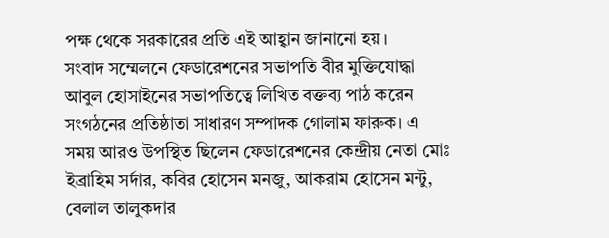পক্ষ থেকে সরকারের প্রতি এই আহ্বান জানানো হয়।
সংবাদ সম্মেলনে ফেডারেশনের সভাপতি বীর মুক্তিযোদ্ধা আবুল হোসাইনের সভাপতিত্বে লিখিত বক্তব্য পাঠ করেন সংগঠনের প্রতিষ্ঠাতা সাধারণ সম্পাদক গোলাম ফারুক। এ সময় আরও উপস্থিত ছিলেন ফেডারেশনের কেন্দ্রীয় নেতা মোঃ ইব্রাহিম সর্দার, কবির হোসেন মনজু, আকরাম হোসেন মন্টু, বেলাল তালুকদার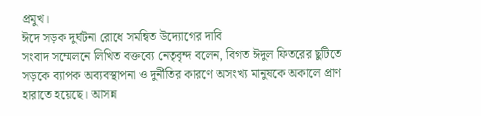প্রমুখ।
ঈদে সড়ক দুর্ঘটনা রোধে সমন্বিত উদ্যোগের দাবি
সংবাদ সম্মেলনে লিখিত বক্তব্যে নেতৃবৃন্দ বলেন, বিগত ঈদুল ফিতরের ছুটিতে সড়কে ব্যাপক অব্যবস্থাপনা ও দুর্নীতির কারণে অসংখ্য মানুষকে অকালে প্রাণ হারাতে হয়েছে। আসন্ন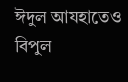ঈদুল আযহাতেও বিপুল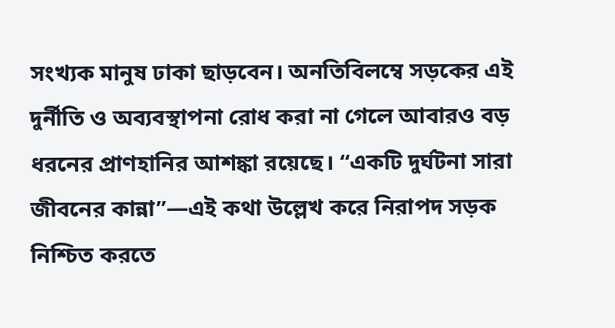সংখ্যক মানুষ ঢাকা ছাড়বেন। অনতিবিলম্বে সড়কের এই দুর্নীতি ও অব্যবস্থাপনা রোধ করা না গেলে আবারও বড় ধরনের প্রাণহানির আশঙ্কা রয়েছে। “একটি দুর্ঘটনা সারা জীবনের কান্না”—এই কথা উল্লেখ করে নিরাপদ সড়ক নিশ্চিত করতে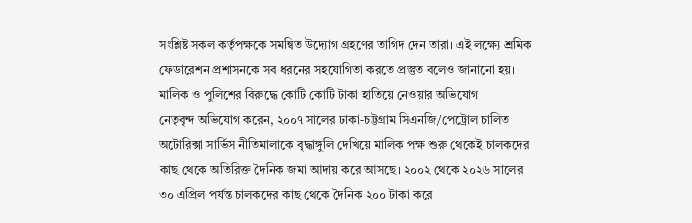সংশ্লিষ্ট সকল কর্তৃপক্ষকে সমন্বিত উদ্যোগ গ্রহণের তাগিদ দেন তারা। এই লক্ষ্যে শ্রমিক ফেডারেশন প্রশাসনকে সব ধরনের সহযোগিতা করতে প্রস্তুত বলেও জানানো হয়।
মালিক ও পুলিশের বিরুদ্ধে কোটি কোটি টাকা হাতিয়ে নেওয়ার অভিযোগ
নেতৃবৃন্দ অভিযোগ করেন, ২০০৭ সালের ঢাকা-চট্টগ্রাম সিএনজি/পেট্রোল চালিত অটোরিক্সা সার্ভিস নীতিমালাকে বৃদ্ধাঙ্গুলি দেখিয়ে মালিক পক্ষ শুরু থেকেই চালকদের কাছ থেকে অতিরিক্ত দৈনিক জমা আদায় করে আসছে। ২০০২ থেকে ২০২৬ সালের ৩০ এপ্রিল পর্যন্ত চালকদের কাছ থেকে দৈনিক ২০০ টাকা করে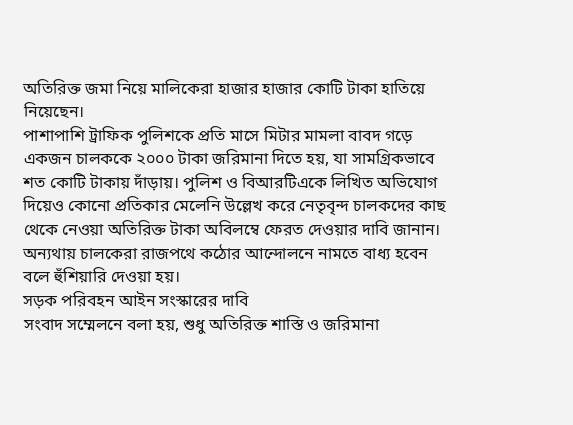অতিরিক্ত জমা নিয়ে মালিকেরা হাজার হাজার কোটি টাকা হাতিয়ে নিয়েছেন।
পাশাপাশি ট্রাফিক পুলিশকে প্রতি মাসে মিটার মামলা বাবদ গড়ে একজন চালককে ২০০০ টাকা জরিমানা দিতে হয়, যা সামগ্রিকভাবে শত কোটি টাকায় দাঁড়ায়। পুলিশ ও বিআরটিএকে লিখিত অভিযোগ দিয়েও কোনো প্রতিকার মেলেনি উল্লেখ করে নেতৃবৃন্দ চালকদের কাছ থেকে নেওয়া অতিরিক্ত টাকা অবিলম্বে ফেরত দেওয়ার দাবি জানান। অন্যথায় চালকেরা রাজপথে কঠোর আন্দোলনে নামতে বাধ্য হবেন বলে হুঁশিয়ারি দেওয়া হয়।
সড়ক পরিবহন আইন সংস্কারের দাবি
সংবাদ সম্মেলনে বলা হয়, শুধু অতিরিক্ত শাস্তি ও জরিমানা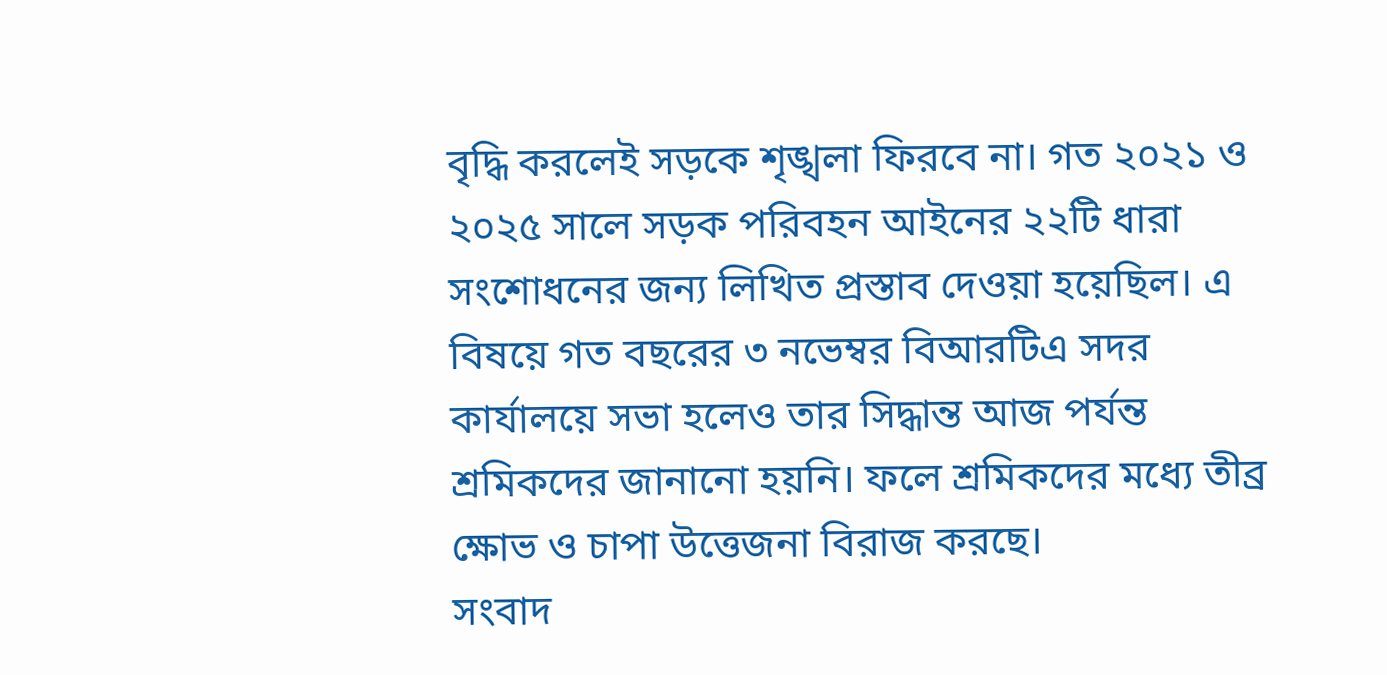বৃদ্ধি করলেই সড়কে শৃঙ্খলা ফিরবে না। গত ২০২১ ও ২০২৫ সালে সড়ক পরিবহন আইনের ২২টি ধারা সংশোধনের জন্য লিখিত প্রস্তাব দেওয়া হয়েছিল। এ বিষয়ে গত বছরের ৩ নভেম্বর বিআরটিএ সদর কার্যালয়ে সভা হলেও তার সিদ্ধান্ত আজ পর্যন্ত শ্রমিকদের জানানো হয়নি। ফলে শ্রমিকদের মধ্যে তীব্র ক্ষোভ ও চাপা উত্তেজনা বিরাজ করছে।
সংবাদ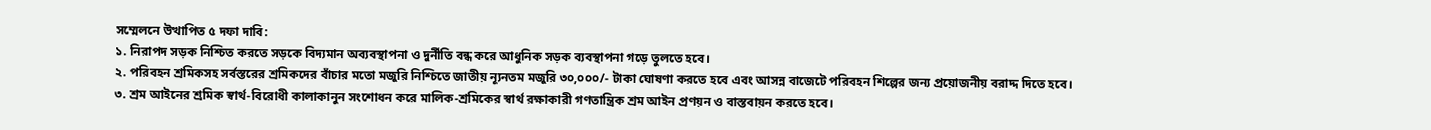সম্মেলনে উত্থাপিত ৫ দফা দাবি:
১. নিরাপদ সড়ক নিশ্চিত করতে সড়কে বিদ্যমান অব্যবস্থাপনা ও দুর্নীতি বন্ধ করে আধুনিক সড়ক ব্যবস্থাপনা গড়ে তুলতে হবে।
২. পরিবহন শ্রমিকসহ সর্বস্তরের শ্রমিকদের বাঁচার মতো মজুরি নিশ্চিতে জাতীয় ন্যূনতম মজুরি ৩০,০০০/- টাকা ঘোষণা করতে হবে এবং আসন্ন বাজেটে পরিবহন শিল্পের জন্য প্রয়োজনীয় বরাদ্দ দিতে হবে।
৩. শ্রম আইনের শ্রমিক স্বার্থ-বিরোধী কালাকানুন সংশোধন করে মালিক-শ্রমিকের স্বার্থ রক্ষাকারী গণতান্ত্রিক শ্রম আইন প্রণয়ন ও বাস্তবায়ন করতে হবে।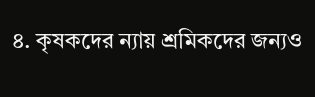৪. কৃষকদের ন্যায় শ্রমিকদের জন্যও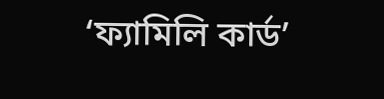‘ফ্যামিলি কার্ড’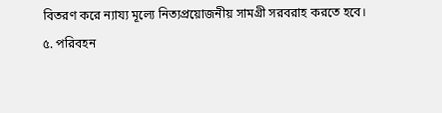বিতরণ করে ন্যায্য মূল্যে নিত্যপ্রয়োজনীয় সামগ্রী সরবরাহ করতে হবে।
৫. পরিবহন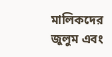মালিকদের জুলুম এবং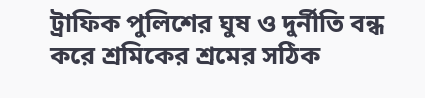ট্রাফিক পুলিশের ঘুষ ও দুর্নীতি বন্ধ করে শ্রমিকের শ্রমের সঠিক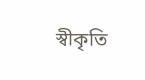স্বীকৃতি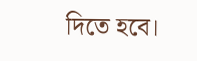দিতে হবে।